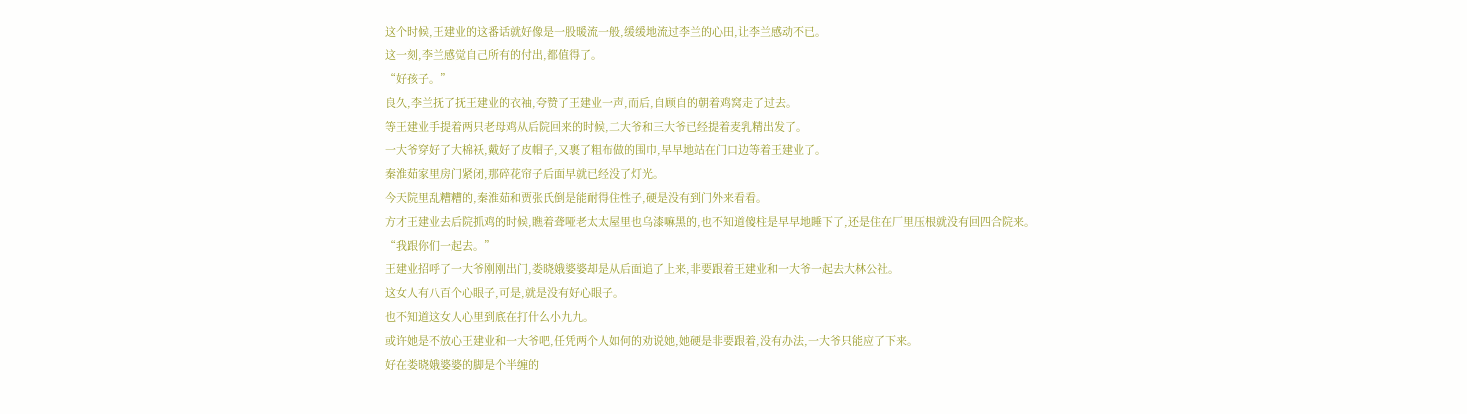这个时候,王建业的这番话就好像是一股暖流一般,缓缓地流过李兰的心田,让李兰感动不已。
这一刻,李兰感觉自己所有的付出,都值得了。
“好孩子。”
良久,李兰抚了抚王建业的衣袖,夸赞了王建业一声,而后,自顾自的朝着鸡窝走了过去。
等王建业手提着两只老母鸡从后院回来的时候,二大爷和三大爷已经提着麦乳精出发了。
一大爷穿好了大棉袄,戴好了皮帽子,又裹了粗布做的围巾,早早地站在门口边等着王建业了。
秦淮茹家里房门紧闭,那碎花帘子后面早就已经没了灯光。
今天院里乱糟糟的,秦淮茹和贾张氏倒是能耐得住性子,硬是没有到门外来看看。
方才王建业去后院抓鸡的时候,瞧着聋哑老太太屋里也乌漆嘛黑的,也不知道傻柱是早早地睡下了,还是住在厂里压根就没有回四合院来。
“我跟你们一起去。”
王建业招呼了一大爷刚刚出门,娄晓娥婆婆却是从后面追了上来,非要跟着王建业和一大爷一起去大林公社。
这女人有八百个心眼子,可是,就是没有好心眼子。
也不知道这女人心里到底在打什么小九九。
或许她是不放心王建业和一大爷吧,任凭两个人如何的劝说她,她硬是非要跟着,没有办法,一大爷只能应了下来。
好在娄晓娥婆婆的脚是个半缠的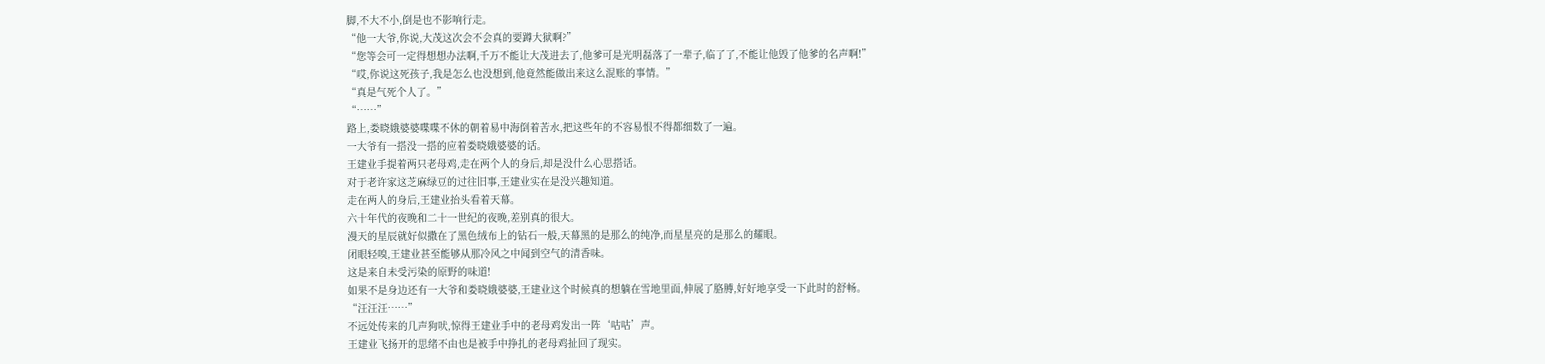脚,不大不小,倒是也不影响行走。
“他一大爷,你说,大茂这次会不会真的要蹲大狱啊?”
“您等会可一定得想想办法啊,千万不能让大茂进去了,他爹可是光明磊落了一辈子,临了了,不能让他毁了他爹的名声啊!”
“哎,你说这死孩子,我是怎么也没想到,他竟然能做出来这么混账的事情。”
“真是气死个人了。”
“……”
路上,娄晓娥婆婆喋喋不休的朝着易中海倒着苦水,把这些年的不容易恨不得都细数了一遍。
一大爷有一搭没一搭的应着娄晓娥婆婆的话。
王建业手提着两只老母鸡,走在两个人的身后,却是没什么心思搭话。
对于老许家这芝麻绿豆的过往旧事,王建业实在是没兴趣知道。
走在两人的身后,王建业抬头看着天幕。
六十年代的夜晚和二十一世纪的夜晚,差别真的很大。
漫天的星辰就好似撒在了黑色绒布上的钻石一般,天幕黑的是那么的纯净,而星星亮的是那么的耀眼。
闭眼轻嗅,王建业甚至能够从那冷风之中闻到空气的清香味。
这是来自未受污染的原野的味道!
如果不是身边还有一大爷和娄晓娥婆婆,王建业这个时候真的想躺在雪地里面,伸展了胳膊,好好地享受一下此时的舒畅。
“汪汪汪……”
不远处传来的几声狗吠,惊得王建业手中的老母鸡发出一阵‘咕咕’声。
王建业飞扬开的思绪不由也是被手中挣扎的老母鸡扯回了现实。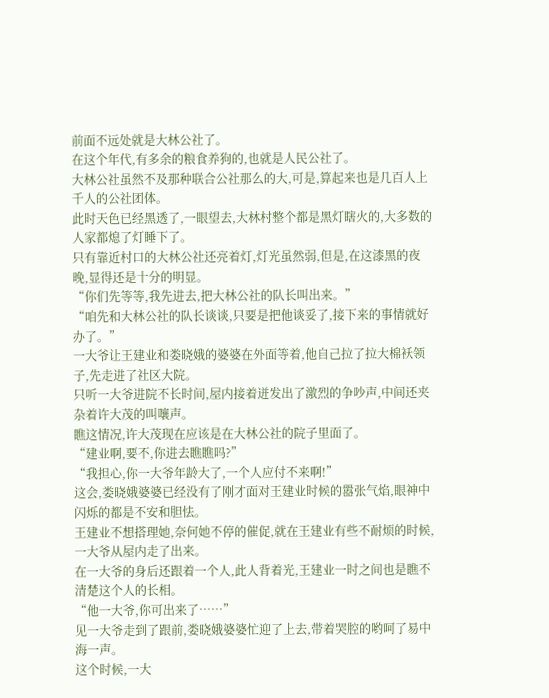前面不远处就是大林公社了。
在这个年代,有多余的粮食养狗的,也就是人民公社了。
大林公社虽然不及那种联合公社那么的大,可是,算起来也是几百人上千人的公社团体。
此时天色已经黑透了,一眼望去,大林村整个都是黑灯瞎火的,大多数的人家都熄了灯睡下了。
只有靠近村口的大林公社还亮着灯,灯光虽然弱,但是,在这漆黑的夜晚,显得还是十分的明显。
“你们先等等,我先进去,把大林公社的队长叫出来。”
“咱先和大林公社的队长谈谈,只要是把他谈妥了,接下来的事情就好办了。”
一大爷让王建业和娄晓娥的婆婆在外面等着,他自己拉了拉大棉袄领子,先走进了社区大院。
只听一大爷进院不长时间,屋内接着迸发出了激烈的争吵声,中间还夹杂着许大茂的叫嚷声。
瞧这情况,许大茂现在应该是在大林公社的院子里面了。
“建业啊,要不,你进去瞧瞧吗?”
“我担心,你一大爷年龄大了,一个人应付不来啊!”
这会,娄晓娥婆婆已经没有了刚才面对王建业时候的嚣张气焰,眼神中闪烁的都是不安和胆怯。
王建业不想搭理她,奈何她不停的催促,就在王建业有些不耐烦的时候,一大爷从屋内走了出来。
在一大爷的身后还跟着一个人,此人背着光,王建业一时之间也是瞧不清楚这个人的长相。
“他一大爷,你可出来了……”
见一大爷走到了跟前,娄晓娥婆婆忙迎了上去,带着哭腔的哟呵了易中海一声。
这个时候,一大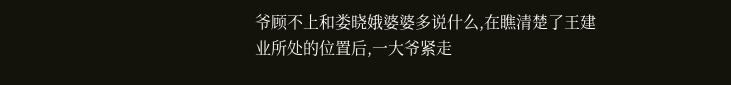爷顾不上和娄晓娥婆婆多说什么,在瞧清楚了王建业所处的位置后,一大爷紧走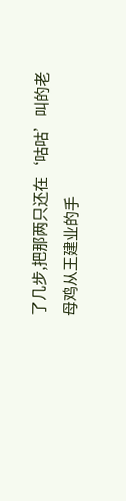了几步,把那两只还在‘咕咕’叫的老母鸡从王建业的手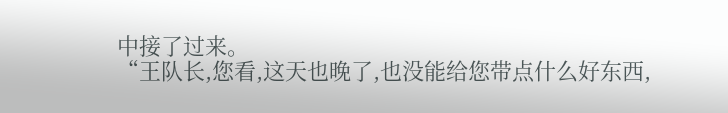中接了过来。
“王队长,您看,这天也晚了,也没能给您带点什么好东西,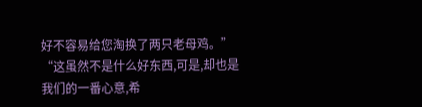好不容易给您淘换了两只老母鸡。”
“这虽然不是什么好东西,可是,却也是我们的一番心意,希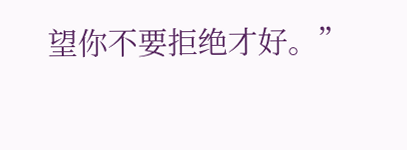望你不要拒绝才好。”